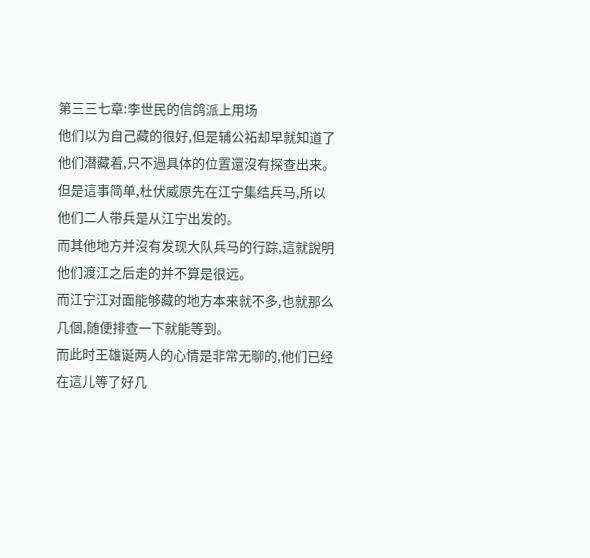第三三七章:李世民的信鸽派上用场
他们以为自己藏的很好,但是辅公祏却早就知道了他们潜藏着,只不過具体的位置還沒有探查出来。
但是這事简单,杜伏威原先在江宁集结兵马,所以他们二人带兵是从江宁出发的。
而其他地方并沒有发现大队兵马的行踪,這就說明他们渡江之后走的并不算是很远。
而江宁江对面能够藏的地方本来就不多,也就那么几個,随便排查一下就能等到。
而此时王雄诞两人的心情是非常无聊的,他们已经在這儿等了好几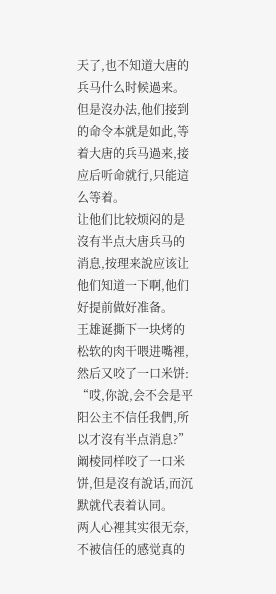天了,也不知道大唐的兵马什么时候過来。
但是沒办法,他们接到的命令本就是如此,等着大唐的兵马過来,接应后听命就行,只能這么等着。
让他们比较烦闷的是沒有半点大唐兵马的消息,按理来說应该让他们知道一下啊,他们好提前做好准备。
王雄诞撕下一块烤的松软的肉干喂进嘴裡,然后又咬了一口米饼:
“哎,你說,会不会是平阳公主不信任我們,所以才沒有半点消息?”
阚棱同样咬了一口米饼,但是沒有說话,而沉默就代表着认同。
两人心裡其实很无奈,不被信任的感觉真的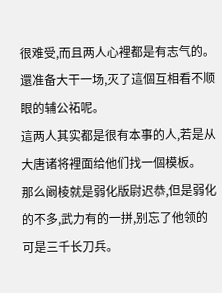很难受,而且两人心裡都是有志气的。
還准备大干一场,灭了這個互相看不顺眼的辅公祏呢。
這两人其实都是很有本事的人,若是从大唐诸将裡面给他们找一個模板。
那么阚棱就是弱化版尉迟恭,但是弱化的不多,武力有的一拼,别忘了他领的可是三千长刀兵。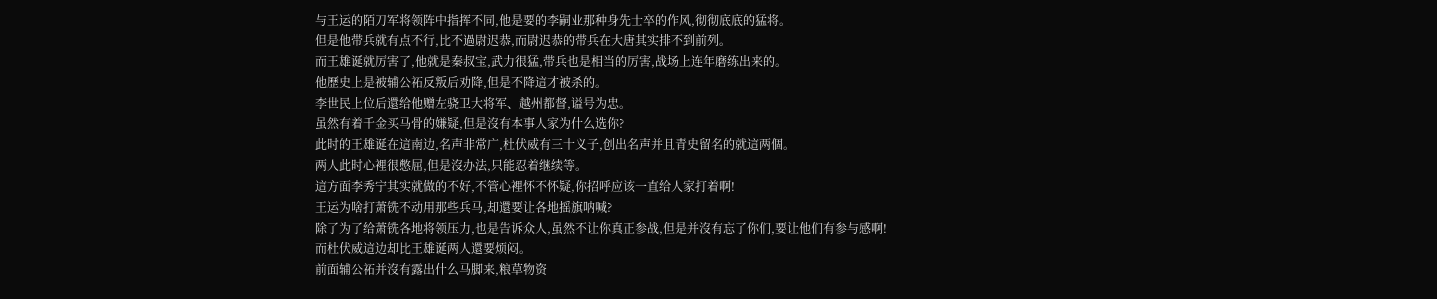与王运的陌刀军将领阵中指挥不同,他是要的李嗣业那种身先士卒的作风,彻彻底底的猛将。
但是他带兵就有点不行,比不過尉迟恭,而尉迟恭的带兵在大唐其实排不到前列。
而王雄诞就厉害了,他就是秦叔宝,武力很猛,带兵也是相当的厉害,战场上连年磨练出来的。
他歷史上是被辅公祏反叛后劝降,但是不降這才被杀的。
李世民上位后還给他赠左骁卫大将军、越州都督,谥号为忠。
虽然有着千金买马骨的嫌疑,但是沒有本事人家为什么选你?
此时的王雄诞在這南边,名声非常广,杜伏威有三十义子,创出名声并且青史留名的就這两個。
两人此时心裡很憋屈,但是沒办法,只能忍着继续等。
這方面李秀宁其实就做的不好,不管心裡怀不怀疑,你招呼应该一直给人家打着啊!
王运为啥打萧铣不动用那些兵马,却還要让各地摇旗呐喊?
除了为了给萧铣各地将领压力,也是告诉众人,虽然不让你真正参战,但是并沒有忘了你们,要让他们有参与感啊!
而杜伏威這边却比王雄诞两人還要烦闷。
前面辅公祏并沒有露出什么马脚来,粮草物资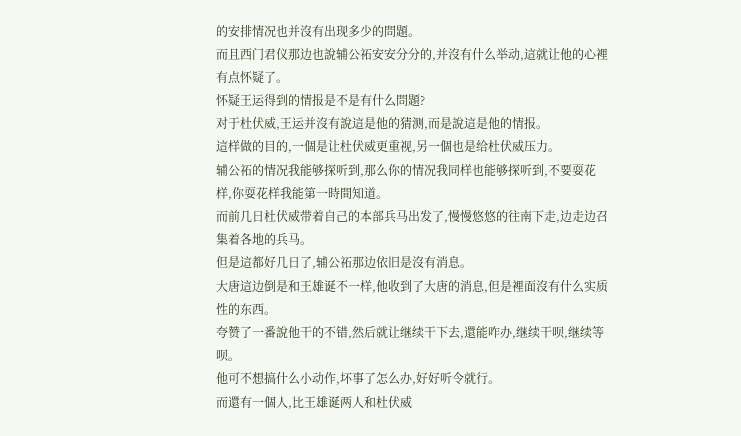的安排情况也并沒有出现多少的問題。
而且西门君仪那边也說辅公祏安安分分的,并沒有什么举动,這就让他的心裡有点怀疑了。
怀疑王运得到的情报是不是有什么問題?
对于杜伏威,王运并沒有說這是他的猜测,而是說這是他的情报。
這样做的目的,一個是让杜伏威更重视,另一個也是给杜伏威压力。
辅公祏的情况我能够探听到,那么你的情况我同样也能够探听到,不要耍花样,你耍花样我能第一時間知道。
而前几日杜伏威带着自己的本部兵马出发了,慢慢悠悠的往南下走,边走边召集着各地的兵马。
但是這都好几日了,辅公祏那边依旧是沒有消息。
大唐這边倒是和王雄诞不一样,他收到了大唐的消息,但是裡面沒有什么实质性的东西。
夸赞了一番說他干的不错,然后就让继续干下去,還能咋办,继续干呗,继续等呗。
他可不想搞什么小动作,坏事了怎么办,好好听令就行。
而還有一個人,比王雄诞两人和杜伏威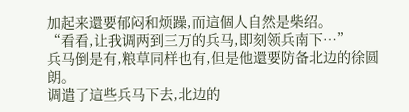加起来還要郁闷和烦躁,而這個人自然是柴绍。
“看看,让我调两到三万的兵马,即刻领兵南下…”
兵马倒是有,粮草同样也有,但是他還要防备北边的徐圆朗。
调遣了這些兵马下去,北边的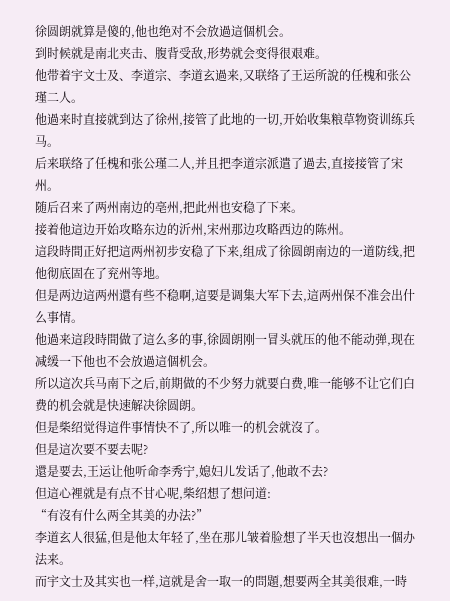徐圆朗就算是傻的,他也绝对不会放過這個机会。
到时候就是南北夹击、腹背受敌,形势就会变得很艰难。
他带着宇文士及、李道宗、李道玄過来,又联络了王运所說的任槐和张公瑾二人。
他過来时直接就到达了徐州,接管了此地的一切,开始收集粮草物资训练兵马。
后来联络了任槐和张公瑾二人,并且把李道宗派遣了過去,直接接管了宋州。
随后召来了两州南边的亳州,把此州也安稳了下来。
接着他這边开始攻略东边的沂州,宋州那边攻略西边的陈州。
這段時間正好把這两州初步安稳了下来,组成了徐圆朗南边的一道防线,把他彻底固在了兖州等地。
但是两边這两州還有些不稳啊,這要是调集大军下去,這两州保不准会出什么事情。
他過来這段時間做了這么多的事,徐圆朗刚一冒头就压的他不能动弹,现在减缓一下他也不会放過這個机会。
所以這次兵马南下之后,前期做的不少努力就要白费,唯一能够不让它们白费的机会就是快速解决徐圆朗。
但是柴绍觉得這件事情快不了,所以唯一的机会就沒了。
但是這次要不要去呢?
還是要去,王运让他听命李秀宁,媳妇儿发话了,他敢不去?
但這心裡就是有点不甘心呢,柴绍想了想问道:
“有沒有什么两全其美的办法?”
李道玄人很猛,但是他太年轻了,坐在那儿皱着脸想了半天也沒想出一個办法来。
而宇文士及其实也一样,這就是舍一取一的問題,想要两全其美很难,一時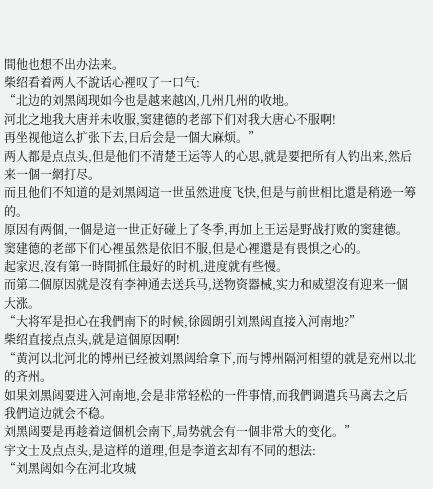間他也想不出办法来。
柴绍看着两人不說话心裡叹了一口气:
“北边的刘黑闼现如今也是越来越凶,几州几州的收地。
河北之地我大唐并未收服,窦建德的老部下们对我大唐心不服啊!
再坐视他這么扩张下去,日后会是一個大麻烦。”
两人都是点点头,但是他们不清楚王运等人的心思,就是要把所有人钓出来,然后来一個一網打尽。
而且他们不知道的是刘黑闼這一世虽然进度飞快,但是与前世相比還是稍逊一筹的。
原因有两個,一個是這一世正好碰上了冬季,再加上王运是野战打败的窦建德。
窦建德的老部下们心裡虽然是依旧不服,但是心裡還是有畏惧之心的。
起家迟,沒有第一時間抓住最好的时机,进度就有些慢。
而第二個原因就是沒有李神通去送兵马,送物资器械,实力和威望沒有迎来一個大涨。
“大将军是担心在我們南下的时候,徐圆朗引刘黑闼直接入河南地?”
柴绍直接点点头,就是這個原因啊!
“黄河以北河北的博州已经被刘黑闼给拿下,而与博州隔河相望的就是兖州以北的齐州。
如果刘黑闼要进入河南地,会是非常轻松的一件事情,而我們调遣兵马离去之后我們這边就会不稳。
刘黑闼要是再趁着這個机会南下,局势就会有一個非常大的变化。”
宇文士及点点头,是這样的道理,但是李道玄却有不同的想法:
“刘黑闼如今在河北攻城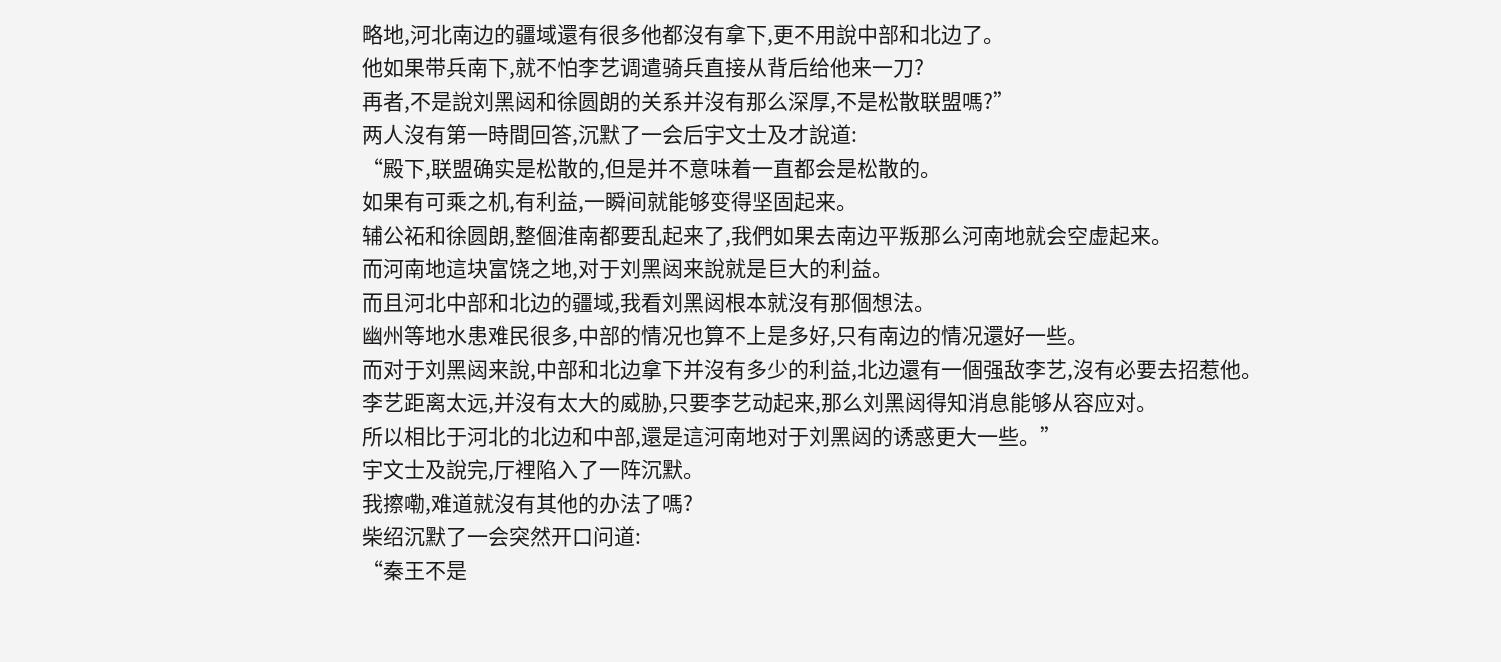略地,河北南边的疆域還有很多他都沒有拿下,更不用說中部和北边了。
他如果带兵南下,就不怕李艺调遣骑兵直接从背后给他来一刀?
再者,不是說刘黑闼和徐圆朗的关系并沒有那么深厚,不是松散联盟嗎?”
两人沒有第一時間回答,沉默了一会后宇文士及才說道:
“殿下,联盟确实是松散的,但是并不意味着一直都会是松散的。
如果有可乘之机,有利益,一瞬间就能够变得坚固起来。
辅公祏和徐圆朗,整個淮南都要乱起来了,我們如果去南边平叛那么河南地就会空虚起来。
而河南地這块富饶之地,对于刘黑闼来說就是巨大的利益。
而且河北中部和北边的疆域,我看刘黑闼根本就沒有那個想法。
幽州等地水患难民很多,中部的情况也算不上是多好,只有南边的情况還好一些。
而对于刘黑闼来說,中部和北边拿下并沒有多少的利益,北边還有一個强敌李艺,沒有必要去招惹他。
李艺距离太远,并沒有太大的威胁,只要李艺动起来,那么刘黑闼得知消息能够从容应对。
所以相比于河北的北边和中部,還是這河南地对于刘黑闼的诱惑更大一些。”
宇文士及說完,厅裡陷入了一阵沉默。
我擦嘞,难道就沒有其他的办法了嗎?
柴绍沉默了一会突然开口问道:
“秦王不是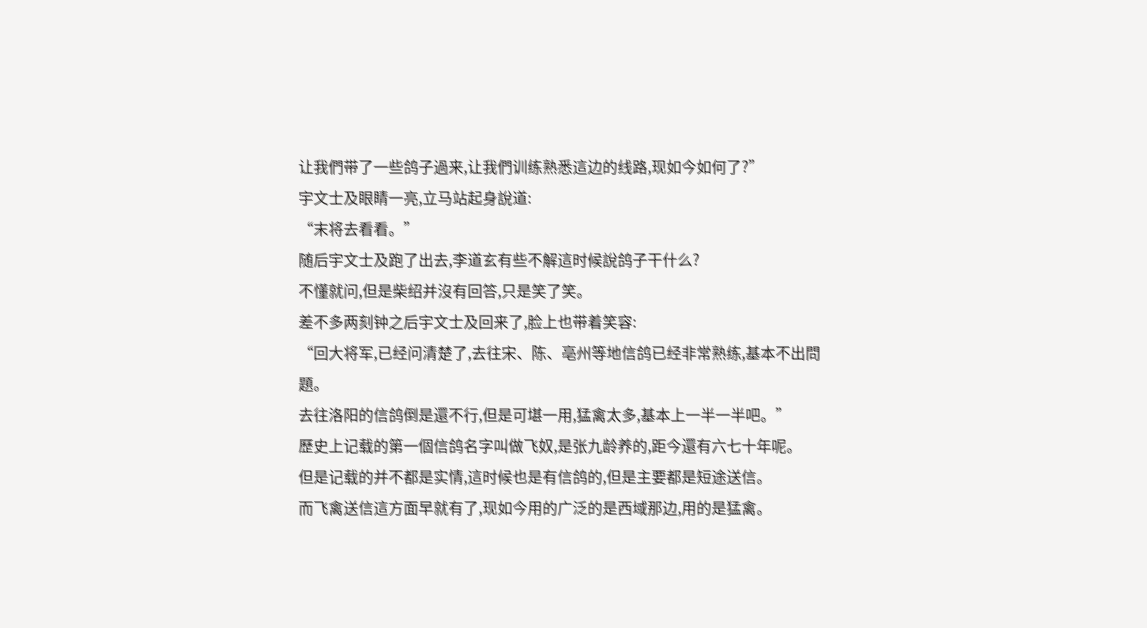让我們带了一些鸽子過来,让我們训练熟悉這边的线路,现如今如何了?”
宇文士及眼睛一亮,立马站起身說道:
“末将去看看。”
随后宇文士及跑了出去,李道玄有些不解這时候說鸽子干什么?
不懂就问,但是柴绍并沒有回答,只是笑了笑。
差不多两刻钟之后宇文士及回来了,脸上也带着笑容:
“回大将军,已经问清楚了,去往宋、陈、亳州等地信鸽已经非常熟练,基本不出問題。
去往洛阳的信鸽倒是還不行,但是可堪一用,猛禽太多,基本上一半一半吧。”
歷史上记载的第一個信鸽名字叫做飞奴,是张九龄养的,距今還有六七十年呢。
但是记载的并不都是实情,這时候也是有信鸽的,但是主要都是短途送信。
而飞禽送信這方面早就有了,现如今用的广泛的是西域那边,用的是猛禽。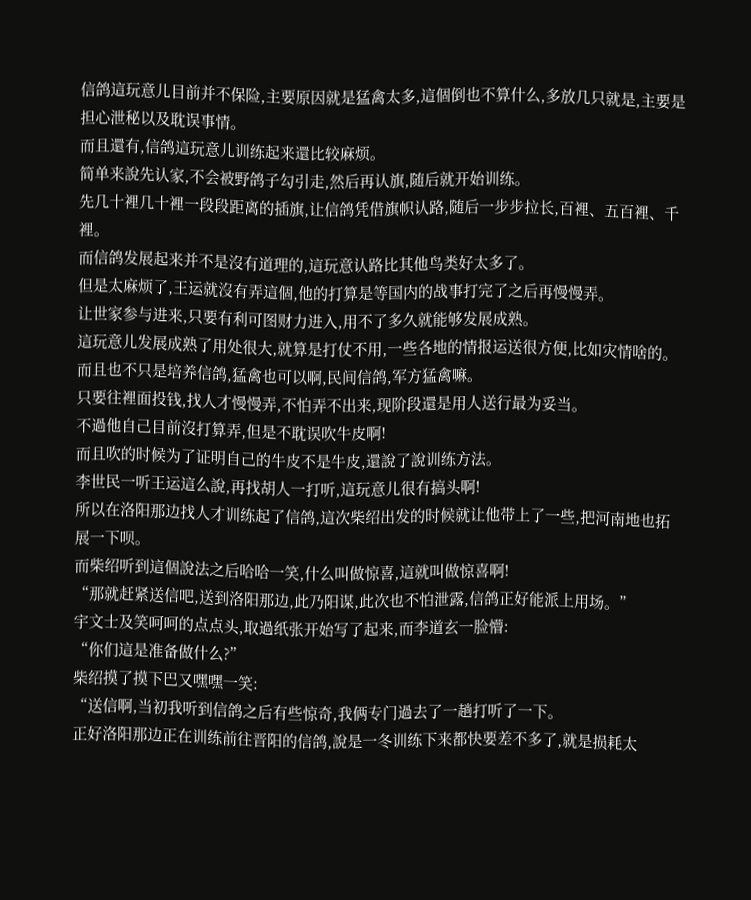信鸽這玩意儿目前并不保险,主要原因就是猛禽太多,這個倒也不算什么,多放几只就是,主要是担心泄秘以及耽误事情。
而且還有,信鸽這玩意儿训练起来還比较麻烦。
简单来說先认家,不会被野鸽子勾引走,然后再认旗,随后就开始训练。
先几十裡几十裡一段段距离的插旗,让信鸽凭借旗帜认路,随后一步步拉长,百裡、五百裡、千裡。
而信鸽发展起来并不是沒有道理的,這玩意认路比其他鸟类好太多了。
但是太麻烦了,王运就沒有弄這個,他的打算是等国内的战事打完了之后再慢慢弄。
让世家参与进来,只要有利可图财力进入,用不了多久就能够发展成熟。
這玩意儿发展成熟了用处很大,就算是打仗不用,一些各地的情报运送很方便,比如灾情啥的。
而且也不只是培养信鸽,猛禽也可以啊,民间信鸽,军方猛禽嘛。
只要往裡面投钱,找人才慢慢弄,不怕弄不出来,现阶段還是用人送行最为妥当。
不過他自己目前沒打算弄,但是不耽误吹牛皮啊!
而且吹的时候为了证明自己的牛皮不是牛皮,還說了說训练方法。
李世民一听王运這么說,再找胡人一打听,這玩意儿很有搞头啊!
所以在洛阳那边找人才训练起了信鸽,這次柴绍出发的时候就让他带上了一些,把河南地也拓展一下呗。
而柴绍听到這個說法之后哈哈一笑,什么叫做惊喜,這就叫做惊喜啊!
“那就赶紧送信吧,送到洛阳那边,此乃阳谋,此次也不怕泄露,信鸽正好能派上用场。”
宇文士及笑呵呵的点点头,取過纸张开始写了起来,而李道玄一脸懵:
“你们這是准备做什么?”
柴绍摸了摸下巴又嘿嘿一笑:
“送信啊,当初我听到信鸽之后有些惊奇,我俩专门過去了一趟打听了一下。
正好洛阳那边正在训练前往晋阳的信鸽,說是一冬训练下来都快要差不多了,就是损耗太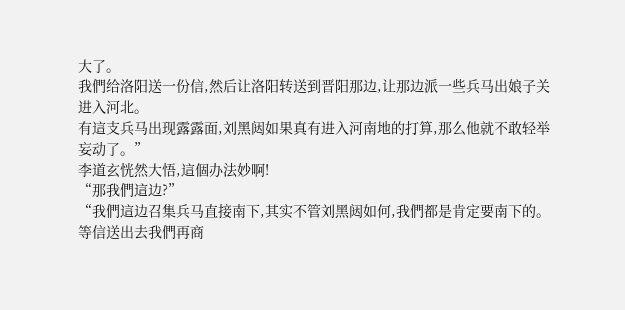大了。
我們给洛阳送一份信,然后让洛阳转送到晋阳那边,让那边派一些兵马出娘子关进入河北。
有這支兵马出现露露面,刘黑闼如果真有进入河南地的打算,那么他就不敢轻举妄动了。”
李道玄恍然大悟,這個办法妙啊!
“那我們這边?”
“我們這边召集兵马直接南下,其实不管刘黑闼如何,我們都是肯定要南下的。
等信送出去我們再商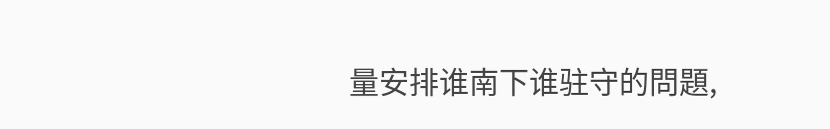量安排谁南下谁驻守的問題,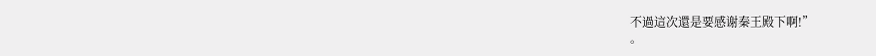不過這次還是要感谢秦王殿下啊!”
。